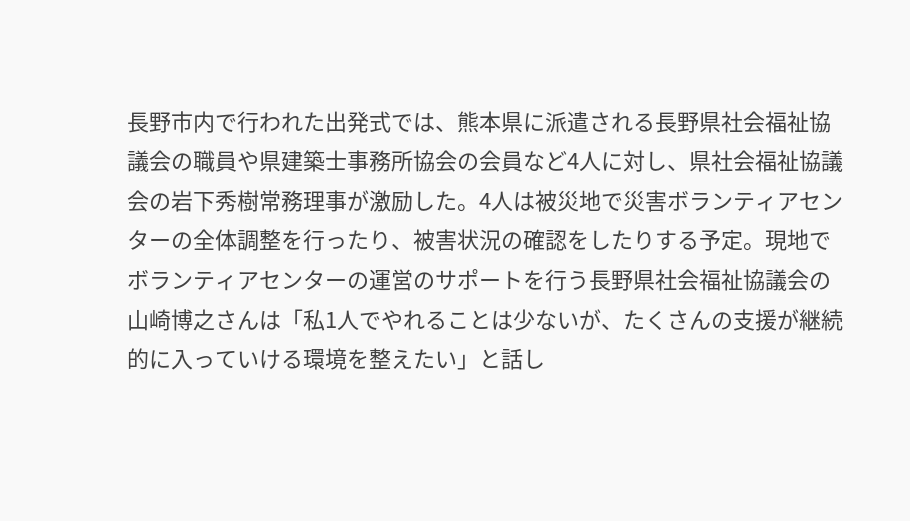長野市内で行われた出発式では、熊本県に派遣される長野県社会福祉協議会の職員や県建築士事務所協会の会員など4人に対し、県社会福祉協議会の岩下秀樹常務理事が激励した。4人は被災地で災害ボランティアセンターの全体調整を行ったり、被害状況の確認をしたりする予定。現地でボランティアセンターの運営のサポートを行う長野県社会福祉協議会の山崎博之さんは「私1人でやれることは少ないが、たくさんの支援が継続的に入っていける環境を整えたい」と話し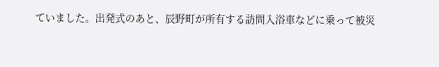ていました。出発式のあと、辰野町が所有する訪問入浴車などに乗って被災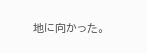地に向かった。